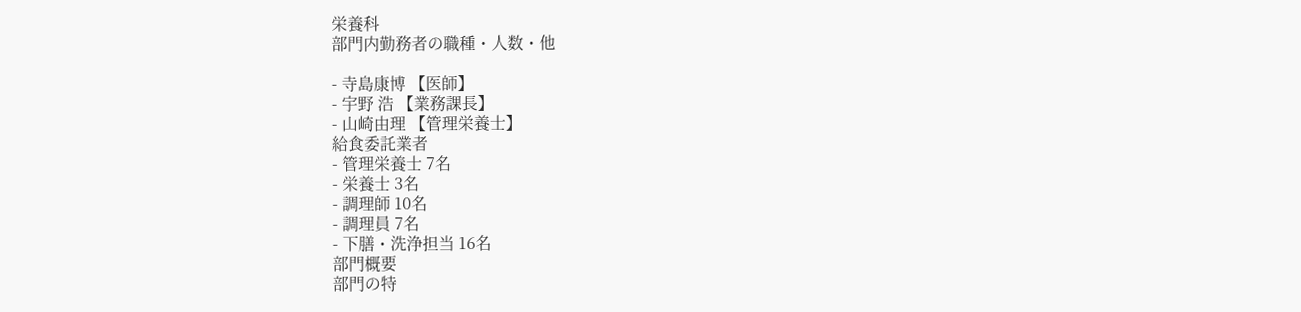栄養科
部門内勤務者の職種・人数・他

- 寺島康博 【医師】
- 宇野 浩 【業務課長】
- 山崎由理 【管理栄養士】
給食委託業者
- 管理栄養士 7名
- 栄養士 3名
- 調理師 10名
- 調理員 7名
- 下膳・洗浄担当 16名
部門概要
部門の特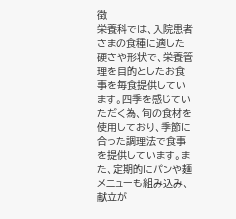徴
栄養科では、入院患者さまの食種に適した硬さや形状で、栄養管理を目的としたお食事を毎食提供しています。四季を感じていただく為、旬の食材を使用しており、季節に合った調理法で食事を提供しています。また、定期的にパンや麺メニューも組み込み、献立が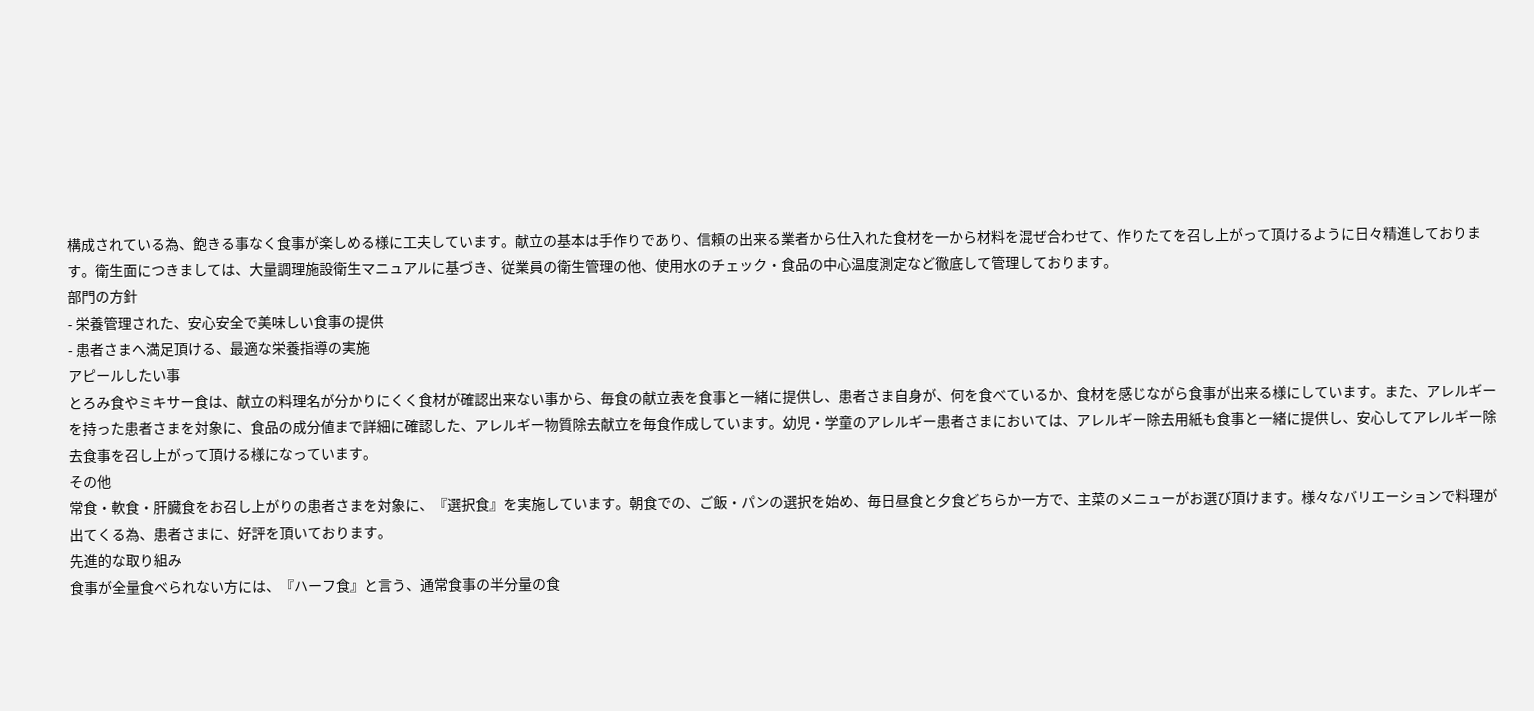構成されている為、飽きる事なく食事が楽しめる様に工夫しています。献立の基本は手作りであり、信頼の出来る業者から仕入れた食材を一から材料を混ぜ合わせて、作りたてを召し上がって頂けるように日々精進しております。衛生面につきましては、大量調理施設衛生マニュアルに基づき、従業員の衛生管理の他、使用水のチェック・食品の中心温度測定など徹底して管理しております。
部門の方針
- 栄養管理された、安心安全で美味しい食事の提供
- 患者さまへ満足頂ける、最適な栄養指導の実施
アピールしたい事
とろみ食やミキサー食は、献立の料理名が分かりにくく食材が確認出来ない事から、毎食の献立表を食事と一緒に提供し、患者さま自身が、何を食べているか、食材を感じながら食事が出来る様にしています。また、アレルギーを持った患者さまを対象に、食品の成分値まで詳細に確認した、アレルギー物質除去献立を毎食作成しています。幼児・学童のアレルギー患者さまにおいては、アレルギー除去用紙も食事と一緒に提供し、安心してアレルギー除去食事を召し上がって頂ける様になっています。
その他
常食・軟食・肝臓食をお召し上がりの患者さまを対象に、『選択食』を実施しています。朝食での、ご飯・パンの選択を始め、毎日昼食と夕食どちらか一方で、主菜のメニューがお選び頂けます。様々なバリエーションで料理が出てくる為、患者さまに、好評を頂いております。
先進的な取り組み
食事が全量食べられない方には、『ハーフ食』と言う、通常食事の半分量の食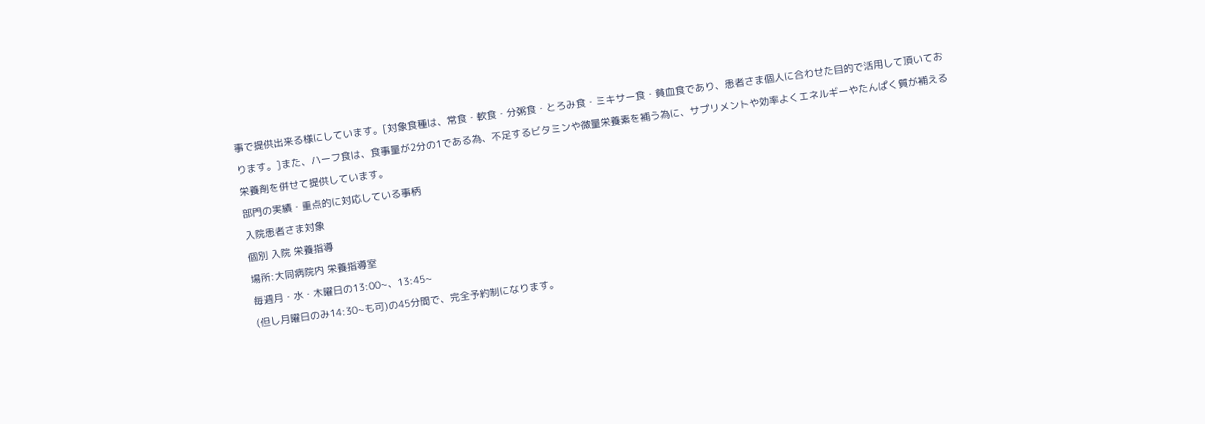事で提供出来る様にしています。[対象食種は、常食・軟食・分粥食・とろみ食・ミキサー食・貧血食であり、患者さま個人に合わせた目的で活用して頂いております。]また、ハーフ食は、食事量が2分の1である為、不足するビタミンや微量栄養素を補う為に、サプリメントや効率よくエネルギーやたんぱく質が補える栄養剤を併せて提供しています。
部門の実績・重点的に対応している事柄
入院患者さま対象
個別 入院 栄養指導
場所:大同病院内 栄養指導室
毎週月・水・木曜日の13:00~、13:45~
(但し月曜日のみ14:30~も可)の45分間で、完全予約制になります。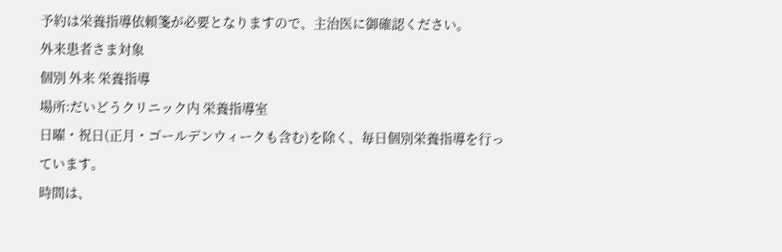予約は栄養指導依頼箋が必要となりますので、主治医に御確認ください。
外来患者さま対象
個別 外来 栄養指導
場所:だいどうクリニック内 栄養指導室
日曜・祝日(正月・ゴールデンウィークも含む)を除く、毎日個別栄養指導を行っています。
時間は、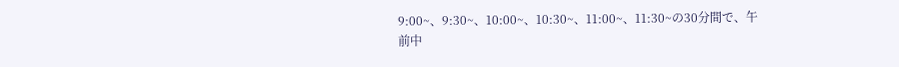9:00~、9:30~、10:00~、10:30~、11:00~、11:30~の30分間で、午前中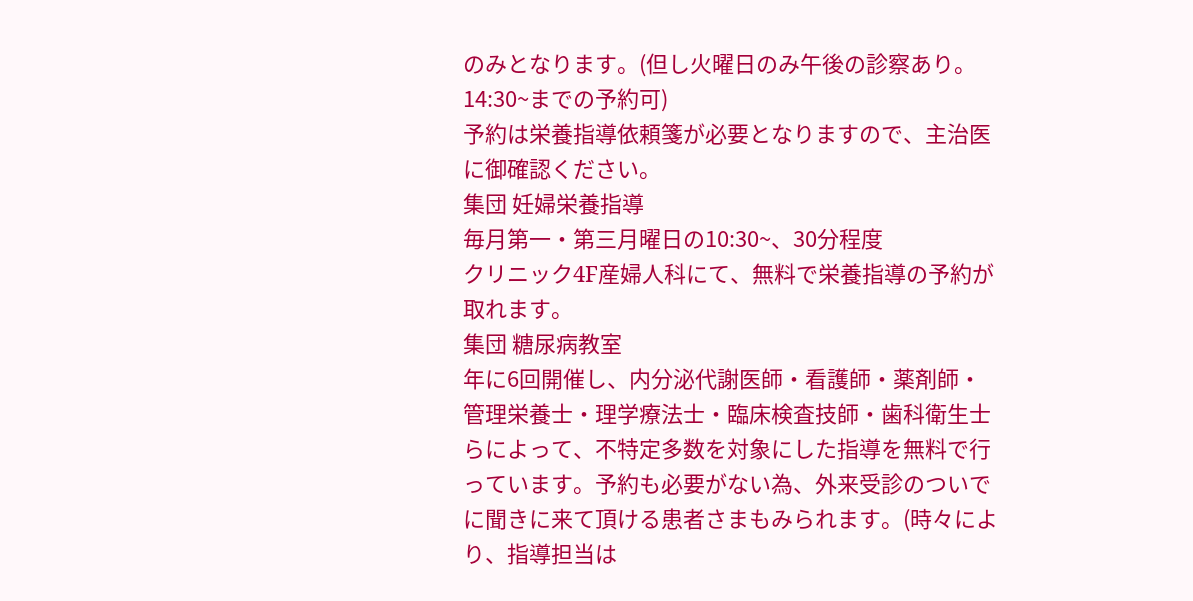のみとなります。(但し火曜日のみ午後の診察あり。14:30~までの予約可)
予約は栄養指導依頼箋が必要となりますので、主治医に御確認ください。
集団 妊婦栄養指導
毎月第一・第三月曜日の10:30~、30分程度
クリニック4F産婦人科にて、無料で栄養指導の予約が取れます。
集団 糖尿病教室
年に6回開催し、内分泌代謝医師・看護師・薬剤師・管理栄養士・理学療法士・臨床検査技師・歯科衛生士らによって、不特定多数を対象にした指導を無料で行っています。予約も必要がない為、外来受診のついでに聞きに来て頂ける患者さまもみられます。(時々により、指導担当は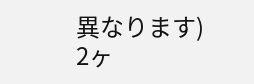異なります)
2ヶ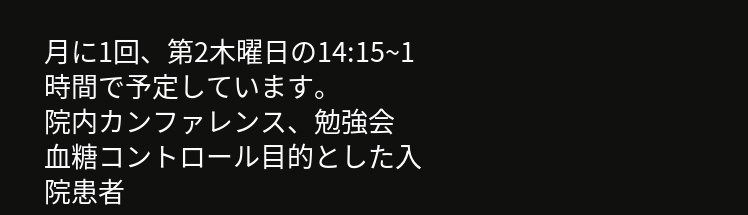月に1回、第2木曜日の14:15~1時間で予定しています。
院内カンファレンス、勉強会
血糖コントロール目的とした入院患者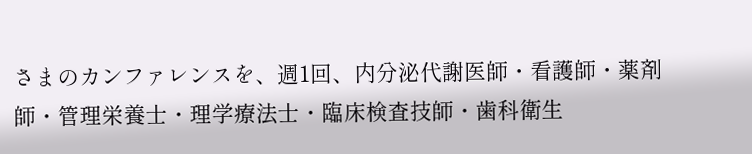さまのカンファレンスを、週1回、内分泌代謝医師・看護師・薬剤師・管理栄養士・理学療法士・臨床検査技師・歯科衛生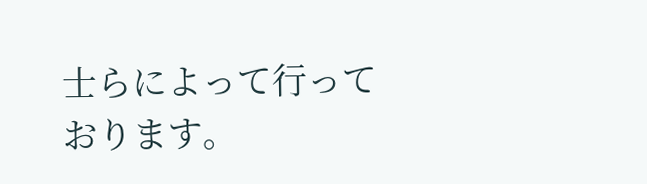士らによって行っております。